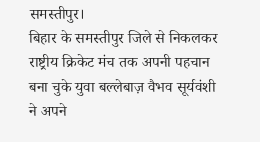समस्तीपुर।
बिहार के समस्तीपुर जिले से निकलकर राष्ट्रीय क्रिकेट मंच तक अपनी पहचान बना चुके युवा बल्लेबाज़ वैभव सूर्यवंशी ने अपने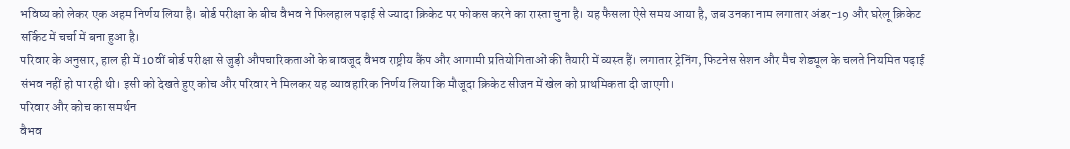भविष्य को लेकर एक अहम निर्णय लिया है। बोर्ड परीक्षा के बीच वैभव ने फिलहाल पढ़ाई से ज्यादा क्रिकेट पर फोकस करने का रास्ता चुना है। यह फैसला ऐसे समय आया है, जब उनका नाम लगातार अंडर-19 और घरेलू क्रिकेट सर्किट में चर्चा में बना हुआ है।
परिवार के अनुसार, हाल ही में 10वीं बोर्ड परीक्षा से जुड़ी औपचारिकताओं के बावजूद वैभव राष्ट्रीय कैंप और आगामी प्रतियोगिताओं की तैयारी में व्यस्त हैं। लगातार ट्रेनिंग, फिटनेस सेशन और मैच शेड्यूल के चलते नियमित पढ़ाई संभव नहीं हो पा रही थी। इसी को देखते हुए कोच और परिवार ने मिलकर यह व्यावहारिक निर्णय लिया कि मौजूदा क्रिकेट सीजन में खेल को प्राथमिकता दी जाएगी।
परिवार और कोच का समर्थन
वैभव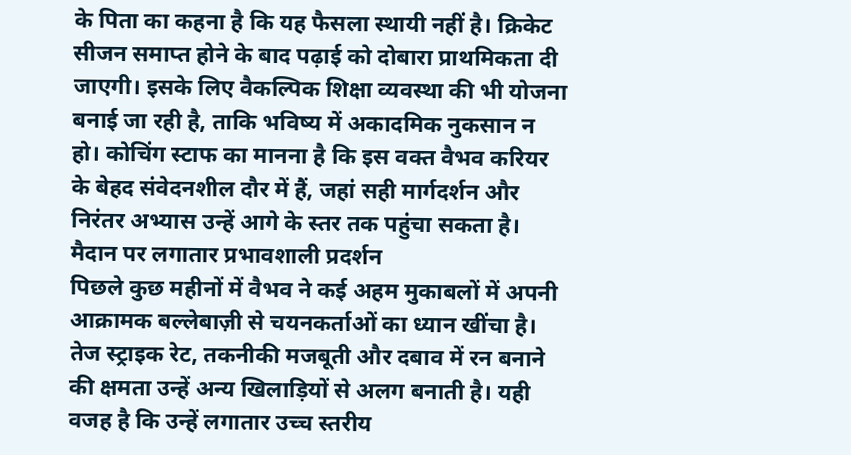के पिता का कहना है कि यह फैसला स्थायी नहीं है। क्रिकेट सीजन समाप्त होने के बाद पढ़ाई को दोबारा प्राथमिकता दी जाएगी। इसके लिए वैकल्पिक शिक्षा व्यवस्था की भी योजना बनाई जा रही है, ताकि भविष्य में अकादमिक नुकसान न हो। कोचिंग स्टाफ का मानना है कि इस वक्त वैभव करियर के बेहद संवेदनशील दौर में हैं, जहां सही मार्गदर्शन और निरंतर अभ्यास उन्हें आगे के स्तर तक पहुंचा सकता है।
मैदान पर लगातार प्रभावशाली प्रदर्शन
पिछले कुछ महीनों में वैभव ने कई अहम मुकाबलों में अपनी आक्रामक बल्लेबाज़ी से चयनकर्ताओं का ध्यान खींचा है। तेज स्ट्राइक रेट, तकनीकी मजबूती और दबाव में रन बनाने की क्षमता उन्हें अन्य खिलाड़ियों से अलग बनाती है। यही वजह है कि उन्हें लगातार उच्च स्तरीय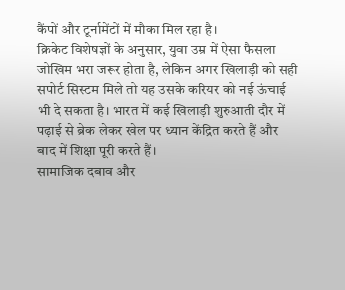कैंपों और टूर्नामेंटों में मौका मिल रहा है।
क्रिकेट विशेषज्ञों के अनुसार, युवा उम्र में ऐसा फैसला जोखिम भरा जरूर होता है, लेकिन अगर खिलाड़ी को सही सपोर्ट सिस्टम मिले तो यह उसके करियर को नई ऊंचाई भी दे सकता है। भारत में कई खिलाड़ी शुरुआती दौर में पढ़ाई से ब्रेक लेकर खेल पर ध्यान केंद्रित करते हैं और बाद में शिक्षा पूरी करते हैं।
सामाजिक दबाव और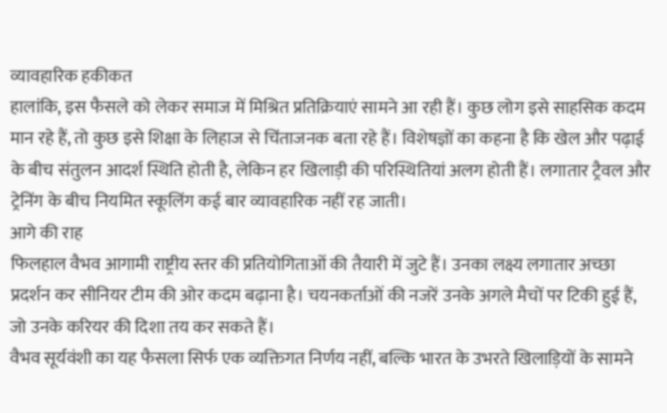व्यावहारिक हकीकत
हालांकि, इस फैसले को लेकर समाज में मिश्रित प्रतिक्रियाएं सामने आ रही हैं। कुछ लोग इसे साहसिक कदम मान रहे हैं, तो कुछ इसे शिक्षा के लिहाज से चिंताजनक बता रहे हैं। विशेषज्ञों का कहना है कि खेल और पढ़ाई के बीच संतुलन आदर्श स्थिति होती है, लेकिन हर खिलाड़ी की परिस्थितियां अलग होती हैं। लगातार ट्रैवल और ट्रेनिंग के बीच नियमित स्कूलिंग कई बार व्यावहारिक नहीं रह जाती।
आगे की राह
फिलहाल वैभव आगामी राष्ट्रीय स्तर की प्रतियोगिताओं की तैयारी में जुटे हैं। उनका लक्ष्य लगातार अच्छा प्रदर्शन कर सीनियर टीम की ओर कदम बढ़ाना है। चयनकर्ताओं की नजरें उनके अगले मैचों पर टिकी हुई हैं, जो उनके करियर की दिशा तय कर सकते हैं।
वैभव सूर्यवंशी का यह फैसला सिर्फ एक व्यक्तिगत निर्णय नहीं, बल्कि भारत के उभरते खिलाड़ियों के सामने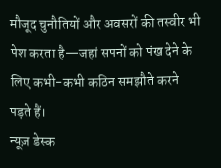मौजूद चुनौतियों और अवसरों की तस्वीर भी पेश करता है—जहां सपनों को पंख देने के लिए कभी-कभी कठिन समझौते करने पड़ते हैं।
न्यूज़ डेस्क